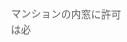マンションの内窓に許可は必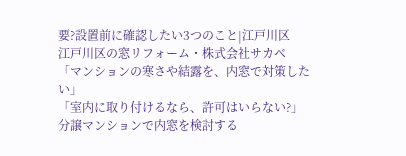要?設置前に確認したい3つのこと|江戸川区
江戸川区の窓リフォーム・株式会社サカベ
「マンションの寒さや結露を、内窓で対策したい」
「室内に取り付けるなら、許可はいらない?」
分譲マンションで内窓を検討する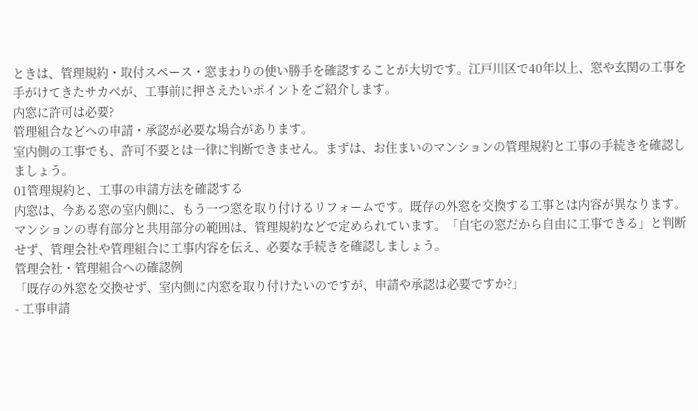ときは、管理規約・取付スペース・窓まわりの使い勝手を確認することが大切です。江戸川区で40年以上、窓や玄関の工事を手がけてきたサカベが、工事前に押さえたいポイントをご紹介します。
内窓に許可は必要?
管理組合などへの申請・承認が必要な場合があります。
室内側の工事でも、許可不要とは一律に判断できません。まずは、お住まいのマンションの管理規約と工事の手続きを確認しましょう。
01管理規約と、工事の申請方法を確認する
内窓は、今ある窓の室内側に、もう一つ窓を取り付けるリフォームです。既存の外窓を交換する工事とは内容が異なります。
マンションの専有部分と共用部分の範囲は、管理規約などで定められています。「自宅の窓だから自由に工事できる」と判断せず、管理会社や管理組合に工事内容を伝え、必要な手続きを確認しましょう。
管理会社・管理組合への確認例
「既存の外窓を交換せず、室内側に内窓を取り付けたいのですが、申請や承認は必要ですか?」
- 工事申請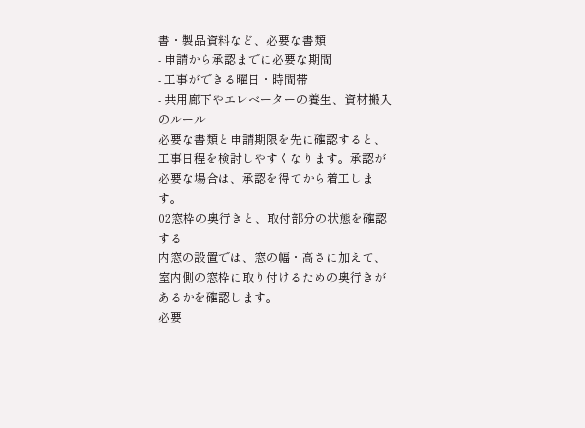書・製品資料など、必要な書類
- 申請から承認までに必要な期間
- 工事ができる曜日・時間帯
- 共用廊下やエレベーターの養生、資材搬入のルール
必要な書類と申請期限を先に確認すると、工事日程を検討しやすくなります。承認が必要な場合は、承認を得てから着工します。
02窓枠の奥行きと、取付部分の状態を確認する
内窓の設置では、窓の幅・高さに加えて、室内側の窓枠に取り付けるための奥行きがあるかを確認します。
必要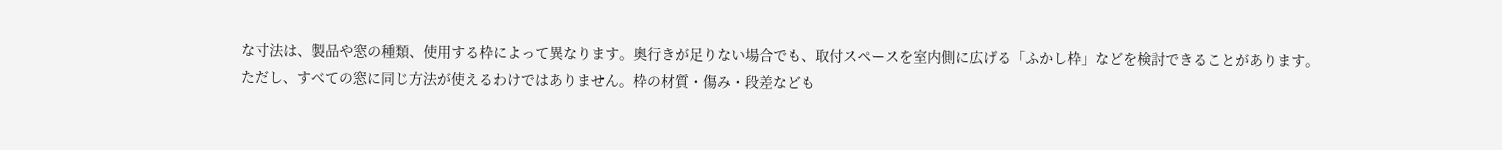な寸法は、製品や窓の種類、使用する枠によって異なります。奥行きが足りない場合でも、取付スペースを室内側に広げる「ふかし枠」などを検討できることがあります。
ただし、すべての窓に同じ方法が使えるわけではありません。枠の材質・傷み・段差なども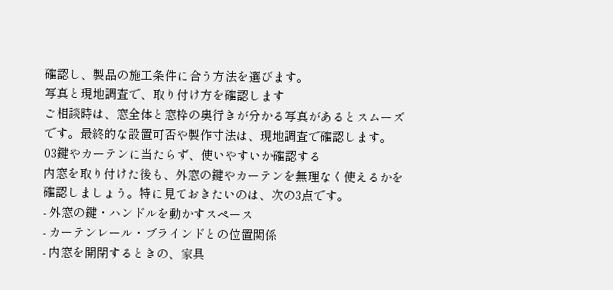確認し、製品の施工条件に合う方法を選びます。
写真と現地調査で、取り付け方を確認します
ご相談時は、窓全体と窓枠の奥行きが分かる写真があるとスムーズです。最終的な設置可否や製作寸法は、現地調査で確認します。
03鍵やカーテンに当たらず、使いやすいか確認する
内窓を取り付けた後も、外窓の鍵やカーテンを無理なく使えるかを確認しましょう。特に見ておきたいのは、次の3点です。
- 外窓の鍵・ハンドルを動かすスペース
- カーテンレール・ブラインドとの位置関係
- 内窓を開閉するときの、家具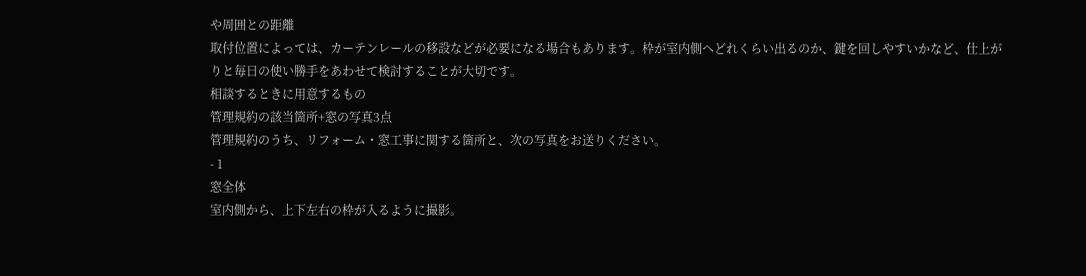や周囲との距離
取付位置によっては、カーテンレールの移設などが必要になる場合もあります。枠が室内側へどれくらい出るのか、鍵を回しやすいかなど、仕上がりと毎日の使い勝手をあわせて検討することが大切です。
相談するときに用意するもの
管理規約の該当箇所+窓の写真3点
管理規約のうち、リフォーム・窓工事に関する箇所と、次の写真をお送りください。
- 1
窓全体
室内側から、上下左右の枠が入るように撮影。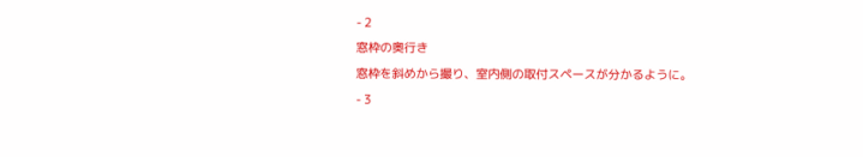- 2
窓枠の奥行き
窓枠を斜めから撮り、室内側の取付スペースが分かるように。
- 3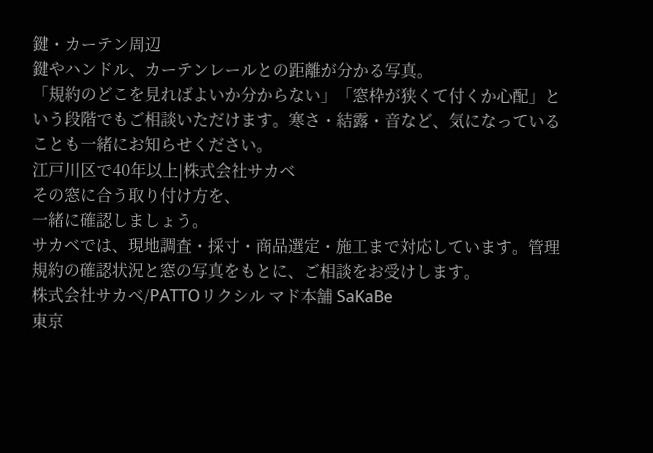鍵・カーテン周辺
鍵やハンドル、カーテンレールとの距離が分かる写真。
「規約のどこを見ればよいか分からない」「窓枠が狭くて付くか心配」という段階でもご相談いただけます。寒さ・結露・音など、気になっていることも一緒にお知らせください。
江戸川区で40年以上|株式会社サカベ
その窓に合う取り付け方を、
一緒に確認しましょう。
サカベでは、現地調査・採寸・商品選定・施工まで対応しています。管理規約の確認状況と窓の写真をもとに、ご相談をお受けします。
株式会社サカベ/PATTOリクシル マド本舗 SaKaBe
東京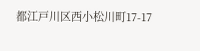都江戸川区西小松川町17-17